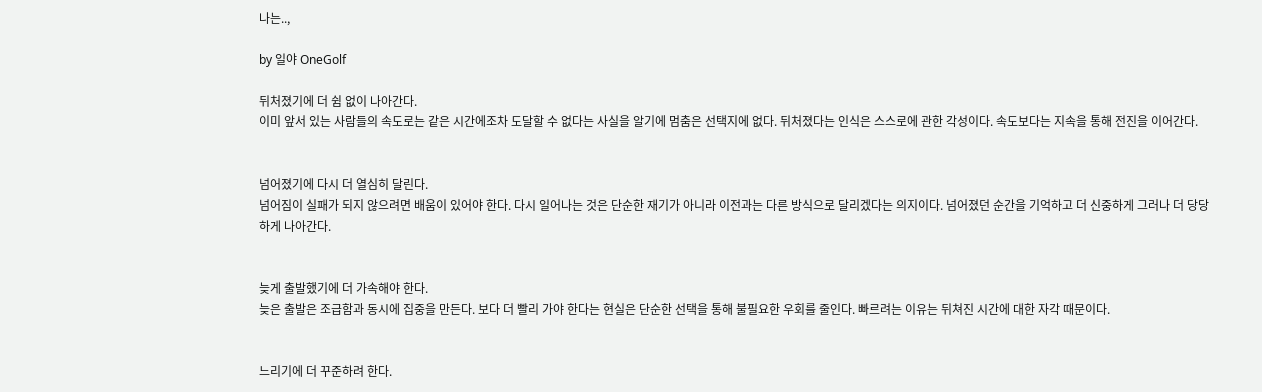나는..,

by 일야 OneGolf

뒤처졌기에 더 쉼 없이 나아간다.
이미 앞서 있는 사람들의 속도로는 같은 시간에조차 도달할 수 없다는 사실을 알기에 멈춤은 선택지에 없다. 뒤처졌다는 인식은 스스로에 관한 각성이다. 속도보다는 지속을 통해 전진을 이어간다.


넘어졌기에 다시 더 열심히 달린다.
넘어짐이 실패가 되지 않으려면 배움이 있어야 한다. 다시 일어나는 것은 단순한 재기가 아니라 이전과는 다른 방식으로 달리겠다는 의지이다. 넘어졌던 순간을 기억하고 더 신중하게 그러나 더 당당하게 나아간다.


늦게 출발했기에 더 가속해야 한다.
늦은 출발은 조급함과 동시에 집중을 만든다. 보다 더 빨리 가야 한다는 현실은 단순한 선택을 통해 불필요한 우회를 줄인다. 빠르려는 이유는 뒤쳐진 시간에 대한 자각 때문이다.


느리기에 더 꾸준하려 한다.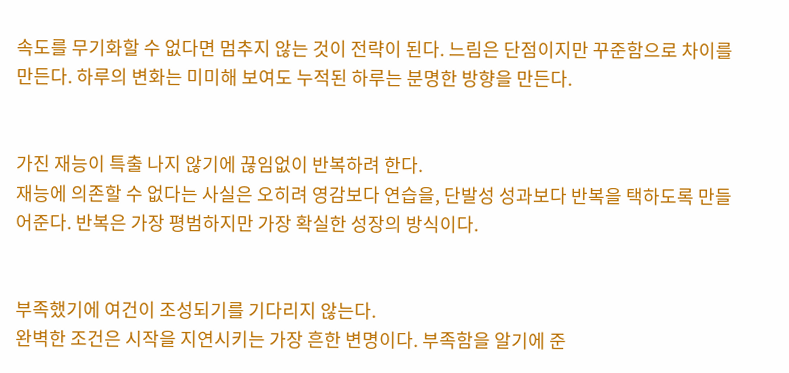속도를 무기화할 수 없다면 멈추지 않는 것이 전략이 된다. 느림은 단점이지만 꾸준함으로 차이를 만든다. 하루의 변화는 미미해 보여도 누적된 하루는 분명한 방향을 만든다.


가진 재능이 특출 나지 않기에 끊임없이 반복하려 한다.
재능에 의존할 수 없다는 사실은 오히려 영감보다 연습을, 단발성 성과보다 반복을 택하도록 만들어준다. 반복은 가장 평범하지만 가장 확실한 성장의 방식이다.


부족했기에 여건이 조성되기를 기다리지 않는다.
완벽한 조건은 시작을 지연시키는 가장 흔한 변명이다. 부족함을 알기에 준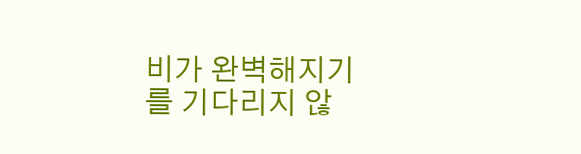비가 완벽해지기를 기다리지 않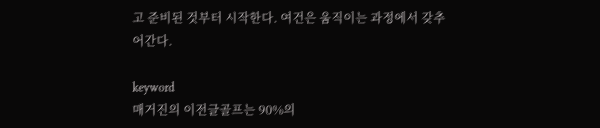고 준비된 것부터 시작한다. 여건은 움직이는 과정에서 갖추어간다.

keyword
매거진의 이전글골프는 90%의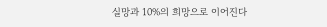실망과 10%의 희망으로 이어진다